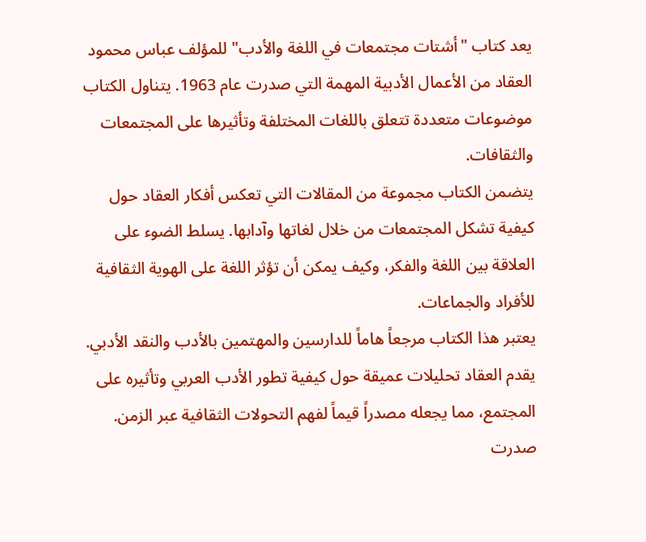يعد كتاب "أشتات مجتمعات في اللغة والأدب" للمؤلف عباس محمود العقاد من الأعمال الأدبية المهمة التي صدرت عام 1963. يتناول الكتاب موضوعات متعددة تتعلق باللغات المختلفة وتأثيرها على المجتمعات والثقافات.
يتضمن الكتاب مجموعة من المقالات التي تعكس أفكار العقاد حول كيفية تشكل المجتمعات من خلال لغاتها وآدابها. يسلط الضوء على العلاقة بين اللغة والفكر، وكيف يمكن أن تؤثر اللغة على الهوية الثقافية للأفراد والجماعات.
يعتبر هذا الكتاب مرجعاً هاماً للدارسين والمهتمين بالأدب والنقد الأدبي. يقدم العقاد تحليلات عميقة حول كيفية تطور الأدب العربي وتأثيره على المجتمع، مما يجعله مصدراً قيماً لفهم التحولات الثقافية عبر الزمن.
صدرت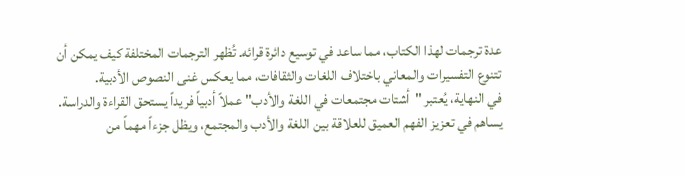عدة ترجمات لهذا الكتاب، مما ساعد في توسيع دائرة قرائه. تُظهر الترجمات المختلفة كيف يمكن أن تتنوع التفسيرات والمعاني باختلاف اللغات والثقافات، مما يعكس غنى النصوص الأدبية.
في النهاية، يُعتبر "أشتات مجتمعات في اللغة والأدب" عملاً أدبياً فريداً يستحق القراءة والدراسة. يساهم في تعزيز الفهم العميق للعلاقة بين اللغة والأدب والمجتمع، ويظل جزءاً مهماً من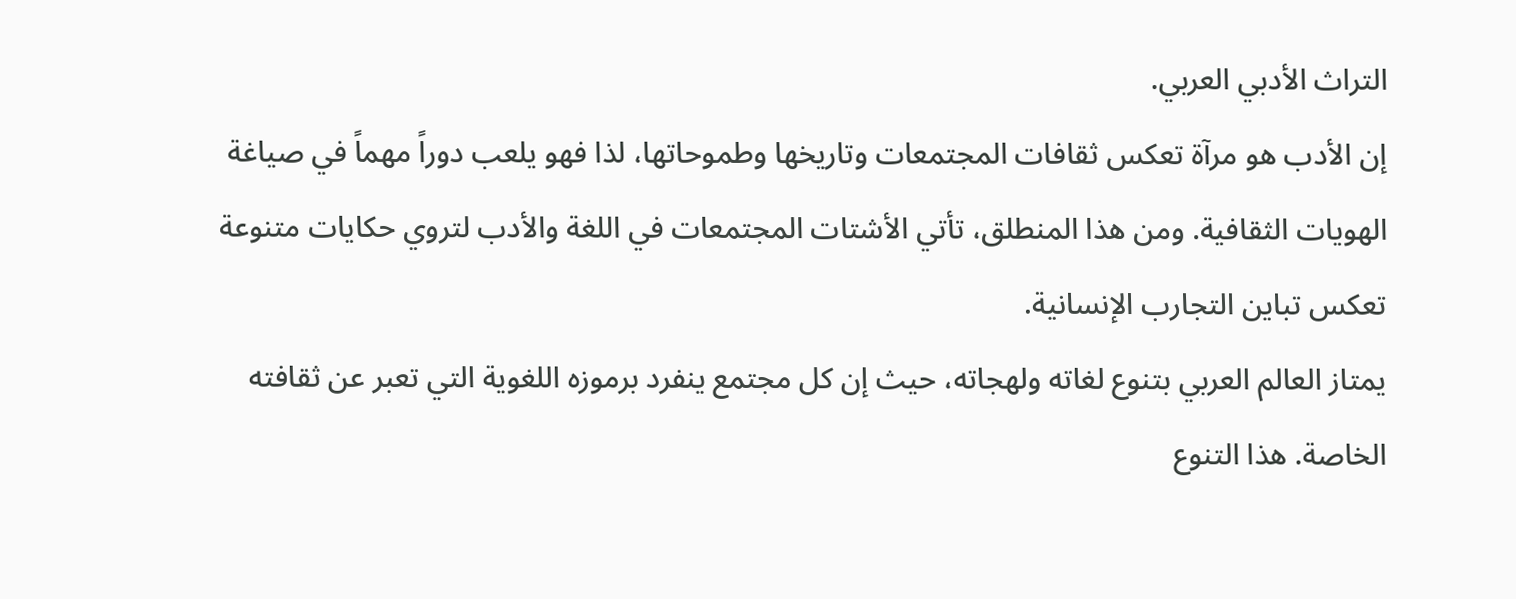التراث الأدبي العربي.
إن الأدب هو مرآة تعكس ثقافات المجتمعات وتاريخها وطموحاتها، لذا فهو يلعب دوراً مهماً في صياغة الهويات الثقافية. ومن هذا المنطلق، تأتي الأشتات المجتمعات في اللغة والأدب لتروي حكايات متنوعة تعكس تباين التجارب الإنسانية.
يمتاز العالم العربي بتنوع لغاته ولهجاته، حيث إن كل مجتمع ينفرد برموزه اللغوية التي تعبر عن ثقافته الخاصة. هذا التنوع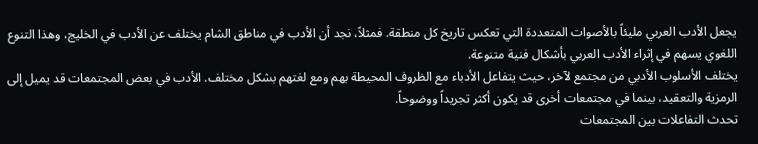يجعل الأدب العربي مليئاً بالأصوات المتعددة التي تعكس تاريخ كل منطقة. فمثلاً، نجد أن الأدب في مناطق الشام يختلف عن الأدب في الخليج، وهذا التنوع اللغوي يسهم في إثراء الأدب العربي بأشكال فنية متنوعة.
يختلف الأسلوب الأدبي من مجتمع لآخر، حيث يتفاعل الأدباء مع الظروف المحيطة بهم ومع لغتهم بشكل مختلف. الأدب في بعض المجتمعات قد يميل إلى الرمزية والتعقيد، بينما في مجتمعات أخرى قد يكون أكثر تجريداً ووضوحاً.
تحدث التفاعلات بين المجتمعات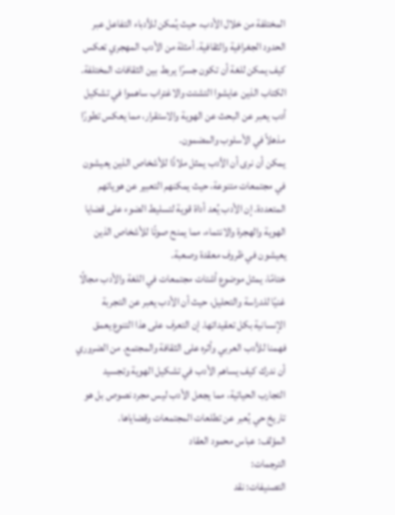المختلفة من خلال الأدب، حيث يُمكن للأدباء التفاعل عبر الحدود الجغرافية والثقافية. أمثلة من الأدب المهجري تعكس كيف يمكن للغة أن تكون جسرًا يربط بين الثقافات المختلفة. الكتاب الذين عايشوا التشتت والاغتراب ساهموا في تشكيل أدب يعبر عن البحث عن الهوية والاستقرار، مما يعكس تطورًا مذهلاً في الأسلوب والمضمون.
يمكن أن نرى أن الأدب يمثل ملاذًا للأشخاص الذين يعيشون في مجتمعات متنوعة، حيث يمكنهم التعبير عن هوياتهم المتعددة. إن الأدب يُعد أداة قوية لتسليط الضوء على قضايا الهوية والهجرة والانتماء، مما يمنح صوتًا للأشخاص الذين يعيشون في ظروف معقدة وصعبة.
ختامًا، يمثل موضوع أشتات مجتمعات في اللغة والأدب مجالًا غنيًا للدراسة والتحليل، حيث أن الأدب يعبر عن التجربة الإنسانية بكل تعقيداتها. إن التعرف على هذا التنوع يعمق فهمنا للأدب العربي وأثره على الثقافة والمجتمع. من الضروري أن ندرك كيف يساهم الأدب في تشكيل الهوية وتجسيد التجارب الحياتية، مما يجعل الأدب ليس مجرد نصوص بل هو تاريخ حي يُعبر عن تطلعات المجتمعات وقضاياها.
المؤلف: عباس محمود العقاد
الترجمات:
التصنيفات: نقد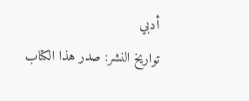أدبي
تواريخ النشر: صدر هذا الكتاب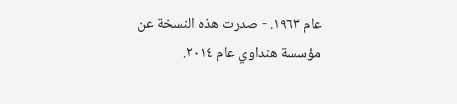عام ١٩٦٣. - صدرت هذه النسخة عن مؤسسة هنداوي عام ٢٠١٤.